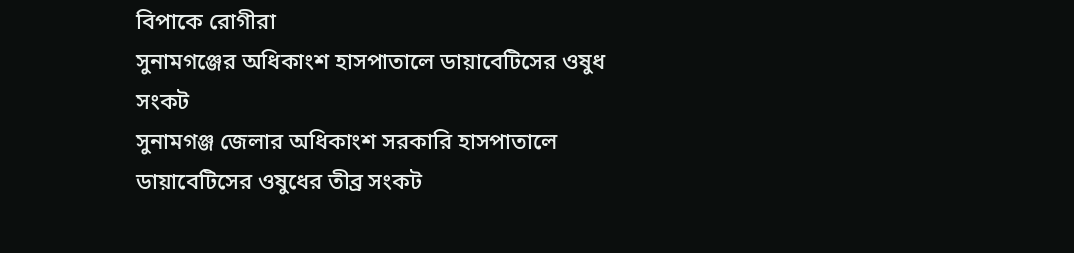বিপাকে রোগীরা
সুনামগঞ্জের অধিকাংশ হাসপাতালে ডায়াবেটিসের ওষুধ সংকট
সুনামগঞ্জ জেলার অধিকাংশ সরকারি হাসপাতালে ডায়াবেটিসের ওষুধের তীব্র সংকট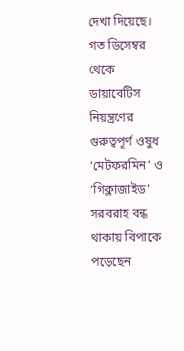দেখা দিয়েছে। গত ডিসেম্বর থেকে ডায়াবেটিস নিয়ন্ত্রণের গুরুত্বপূর্ণ ওষুধ ‘মেটফরমিন’ ও ‘গিক্লাজাইড’ সরবরাহ বন্ধ থাকায় বিপাকে পড়েছেন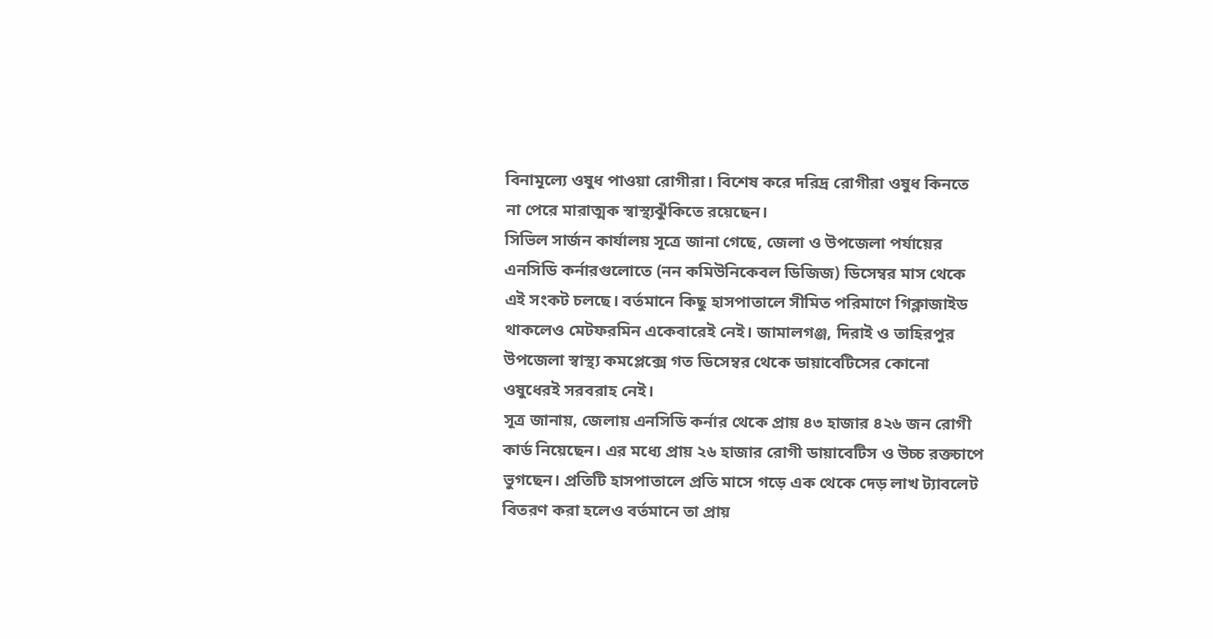বিনামূল্যে ওষুধ পাওয়া রোগীরা। বিশেষ করে দরিদ্র রোগীরা ওষুধ কিনতে না পেরে মারাত্মক স্বাস্থ্যঝুঁকিতে রয়েছেন।
সিভিল সার্জন কার্যালয় সূত্রে জানা গেছে, জেলা ও উপজেলা পর্যায়ের এনসিডি কর্নারগুলোতে (নন কমিউনিকেবল ডিজিজ) ডিসেম্বর মাস থেকে এই সংকট চলছে। বর্তমানে কিছু হাসপাতালে সীমিত পরিমাণে গিক্লাজাইড থাকলেও মেটফরমিন একেবারেই নেই। জামালগঞ্জ, দিরাই ও তাহিরপুর উপজেলা স্বাস্থ্য কমপ্লেক্সে গত ডিসেম্বর থেকে ডায়াবেটিসের কোনো ওষুধেরই সরবরাহ নেই।
সূত্র জানায়, জেলায় এনসিডি কর্নার থেকে প্রায় ৪৩ হাজার ৪২৬ জন রোগী কার্ড নিয়েছেন। এর মধ্যে প্রায় ২৬ হাজার রোগী ডায়াবেটিস ও উচ্চ রক্তচাপে ভুগছেন। প্রতিটি হাসপাতালে প্রতি মাসে গড়ে এক থেকে দেড় লাখ ট্যাবলেট বিতরণ করা হলেও বর্তমানে তা প্রায়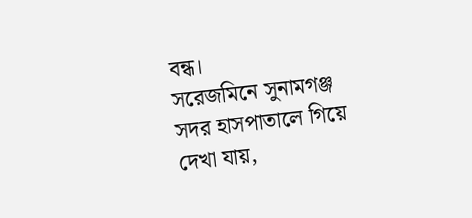বন্ধ।
সরেজমিনে সুনামগঞ্জ সদর হাসপাতালে গিয়ে দেখা যায়,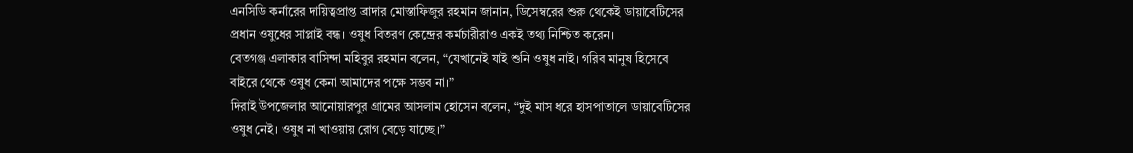এনসিডি কর্নারের দায়িত্বপ্রাপ্ত ব্রাদার মোস্তাফিজুর রহমান জানান, ডিসেম্বরের শুরু থেকেই ডায়াবেটিসের প্রধান ওষুধের সাপ্লাই বন্ধ। ওষুধ বিতরণ কেন্দ্রের কর্মচারীরাও একই তথ্য নিশ্চিত করেন।
বেতগঞ্জ এলাকার বাসিন্দা মহিবুর রহমান বলেন, “যেখানেই যাই শুনি ওষুধ নাই। গরিব মানুষ হিসেবে বাইরে থেকে ওষুধ কেনা আমাদের পক্ষে সম্ভব না।”
দিরাই উপজেলার আনোয়ারপুর গ্রামের আসলাম হোসেন বলেন, “দুই মাস ধরে হাসপাতালে ডায়াবেটিসের ওষুধ নেই। ওষুধ না খাওয়ায় রোগ বেড়ে যাচ্ছে।”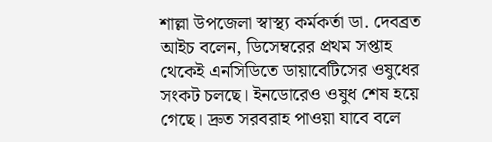শাল্লা উপজেলা স্বাস্থ্য কর্মকর্তা ডা. দেবব্রত আইচ বলেন, ডিসেম্বরের প্রথম সপ্তাহ থেকেই এনসিডিতে ডায়াবেটিসের ওষুধের সংকট চলছে। ইনডোরেও ওষুধ শেষ হয়ে গেছে। দ্রুত সরবরাহ পাওয়া যাবে বলে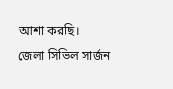আশা করছি।
জেলা সিভিল সার্জন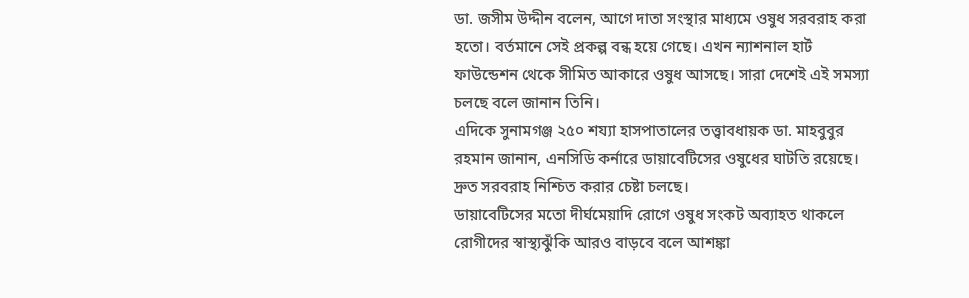ডা. জসীম উদ্দীন বলেন, আগে দাতা সংস্থার মাধ্যমে ওষুধ সরবরাহ করা হতো। বর্তমানে সেই প্রকল্প বন্ধ হয়ে গেছে। এখন ন্যাশনাল হার্ট ফাউন্ডেশন থেকে সীমিত আকারে ওষুধ আসছে। সারা দেশেই এই সমস্যা চলছে বলে জানান তিনি।
এদিকে সুনামগঞ্জ ২৫০ শয্যা হাসপাতালের তত্ত্বাবধায়ক ডা. মাহবুবুর রহমান জানান, এনসিডি কর্নারে ডায়াবেটিসের ওষুধের ঘাটতি রয়েছে। দ্রুত সরবরাহ নিশ্চিত করার চেষ্টা চলছে।
ডায়াবেটিসের মতো দীর্ঘমেয়াদি রোগে ওষুধ সংকট অব্যাহত থাকলে রোগীদের স্বাস্থ্যঝুঁকি আরও বাড়বে বলে আশঙ্কা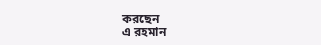করছেন
এ রহমান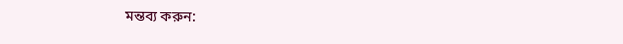মন্তব্য করুন: